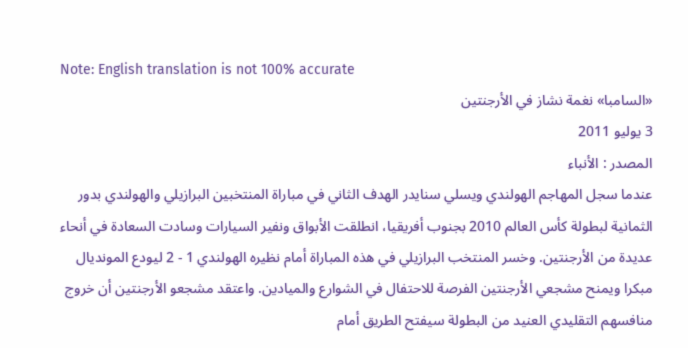Note: English translation is not 100% accurate
«السامبا» نغمة نشاز في الأرجنتين
3 يوليو 2011
المصدر : الأنباء
عندما سجل المهاجم الهولندي ويسلي سنايدر الهدف الثاني في مباراة المنتخبين البرازيلي والهولندي بدور الثمانية لبطولة كأس العالم 2010 بجنوب أفريقيا، انطلقت الأبواق ونفير السيارات وسادت السعادة في أنحاء عديدة من الأرجنتين. وخسر المنتخب البرازيلي في هذه المباراة أمام نظيره الهولندي 1 - 2 ليودع المونديال مبكرا ويمنح مشجعي الأرجنتين الفرصة للاحتفال في الشوارع والميادين. واعتقد مشجعو الأرجنتين أن خروج منافسهم التقليدي العنيد من البطولة سيفتح الطريق أمام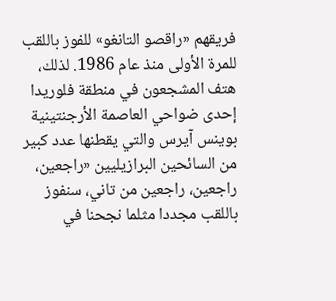فريقهم «راقصو التانغو» للفوز باللقب للمرة الأولى منذ عام 1986. لذلك، هتف المشجعون في منطقة فلوريدا إحدى ضواحي العاصمة الأرجنتينية بوينس آيرس والتي يقطنها عدد كبير من السائحين البرازيليين «راجعين، راجعين، راجعين من تاني، سنفوز باللقب مجددا مثلما نجحنا في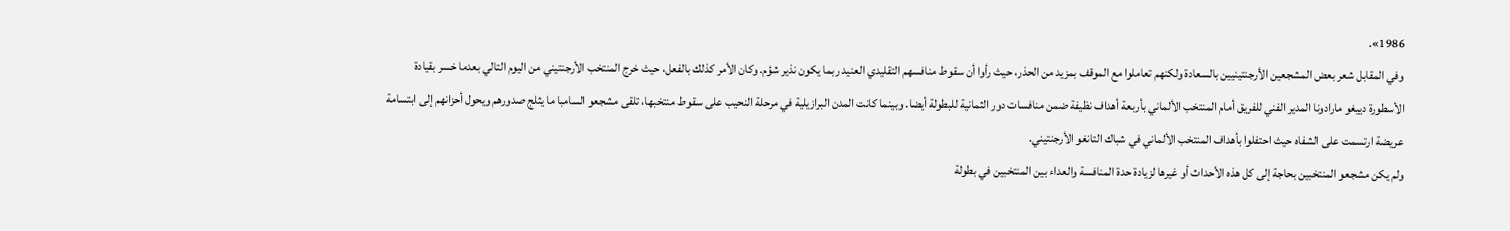1986».
وفي المقابل شعر بعض المشجعين الأرجنتينيين بالسعادة ولكنهم تعاملوا مع الموقف بمزيد من الحذر، حيث رأوا أن سقوط منافسهم التقليدي العنيد ربما يكون نذير شؤم. وكان الأمر كذلك بالفعل، حيث خرج المنتخب الأرجنتيني من اليوم التالي بعدما خسر بقيادة الأسطورة دييغو مارادونا المدير الفني للفريق أمام المنتخب الألماني بأربعة أهداف نظيفة ضمن منافسات دور الثمانية للبطولة أيضا. وبينما كانت المدن البرازيلية في مرحلة النحيب على سقوط منتخبها، تلقى مشجعو السامبا ما يثلج صدورهم ويحول أحزانهم إلى ابتسامة عريضة ارتسمت على الشفاه حيث احتفلوا بأهداف المنتخب الألماني في شباك التانغو الأرجنتيني.
ولم يكن مشجعو المنتخبين بحاجة إلى كل هذه الأحداث أو غيرها لزيادة حدة المنافسة والعداء بين المنتخبين في بطولة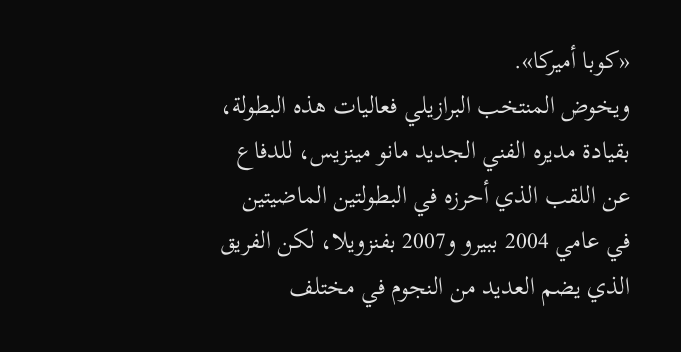«كوبا أميركا».
ويخوض المنتخب البرازيلي فعاليات هذه البطولة، بقيادة مديره الفني الجديد مانو مينزيس، للدفاع عن اللقب الذي أحرزه في البطولتين الماضيتين في عامي 2004 ببيرو و2007 بفنزويلا، لكن الفريق الذي يضم العديد من النجوم في مختلف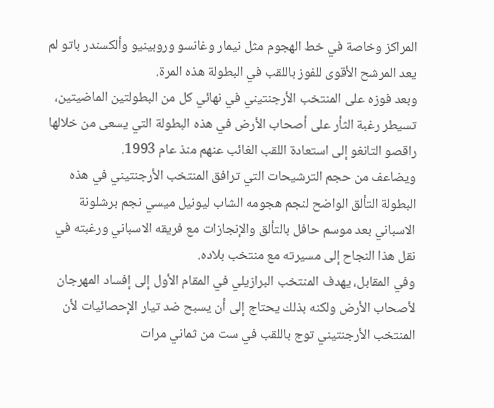المراكز وخاصة في خط الهجوم مثل نيمار وغانسو وروبينيو وألكسندر باتو لم يعد المرشح الأقوى للفوز باللقب في البطولة هذه المرة.
وبعد فوزه على المنتخب الأرجنتيني في نهائي كل من البطولتين الماضيتين، تسيطر رغبة الثأر على أصحاب الأرض في هذه البطولة التي يسعى من خلالها راقصو التانغو إلى استعادة اللقب الغائب عنهم منذ عام 1993.
ويضاعف من حجم الترشيحات التي ترافق المنتخب الأرجنتيني في هذه البطولة التألق الواضح لنجم هجومه الشاب ليونيل ميسي نجم برشلونة الاسباني بعد موسم حافل بالتألق والإنجازات مع فريقه الاسباني ورغبته في نقل هذا النجاح إلى مسيرته مع منتخب بلاده.
وفي المقابل، يهدف المنتخب البرازيلي في المقام الأول إلى إفساد المهرجان لأصحاب الأرض ولكنه بذلك يحتاج إلى أن يسبح ضد تيار الإحصائيات لأن المنتخب الأرجنتيني توج باللقب في ست من ثماني مرات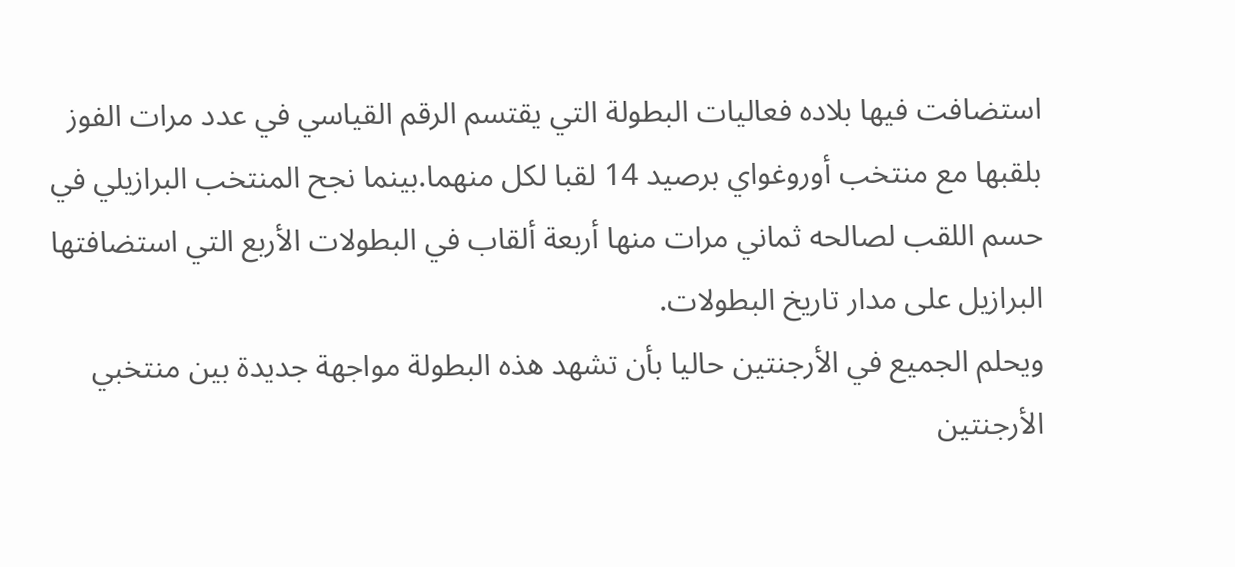استضافت فيها بلاده فعاليات البطولة التي يقتسم الرقم القياسي في عدد مرات الفوز بلقبها مع منتخب أوروغواي برصيد 14 لقبا لكل منهما.بينما نجح المنتخب البرازيلي في حسم اللقب لصالحه ثماني مرات منها أربعة ألقاب في البطولات الأربع التي استضافتها البرازيل على مدار تاريخ البطولات.
ويحلم الجميع في الأرجنتين حاليا بأن تشهد هذه البطولة مواجهة جديدة بين منتخبي الأرجنتين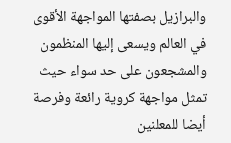والبرازيل بصفتها المواجهة الأقوى في العالم ويسعى إليها المنظمون والمشجعون على حد سواء حيث تمثل مواجهة كروية رائعة وفرصة أيضا للمعلنين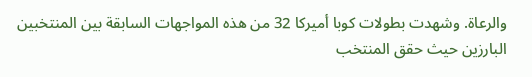والرعاة. وشهدت بطولات كوبا أميركا 32 من هذه المواجهات السابقة بين المنتخبين البارزين حيث حقق المنتخب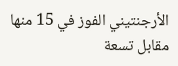الأرجنتيني الفوز في 15 منها مقابل تسعة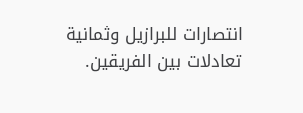انتصارات للبرازيل وثمانية تعادلات بين الفريقين.